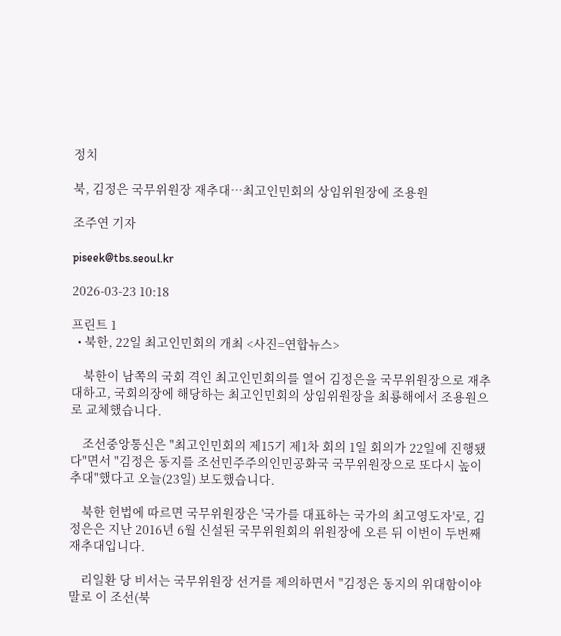정치

북, 김정은 국무위원장 재추대…최고인민회의 상임위원장에 조용원

조주연 기자

piseek@tbs.seoul.kr

2026-03-23 10:18

프린트 1
  • 북한, 22일 최고인민회의 개최 <사진=연합뉴스>

    북한이 남쪽의 국회 격인 최고인민회의를 열어 김정은을 국무위원장으로 재추대하고, 국회의장에 해당하는 최고인민회의 상임위원장을 최룡해에서 조용원으로 교체했습니다.

    조선중앙통신은 "최고인민회의 제15기 제1차 회의 1일 회의가 22일에 진행됐다"면서 "김정은 동지를 조선민주주의인민공화국 국무위원장으로 또다시 높이 추대"했다고 오늘(23일) 보도했습니다.

    북한 헌법에 따르면 국무위원장은 '국가를 대표하는 국가의 최고영도자'로, 김정은은 지난 2016년 6월 신설된 국무위원회의 위원장에 오른 뒤 이번이 두번째 재추대입니다.

    리일환 당 비서는 국무위원장 선거를 제의하면서 "김정은 동지의 위대함이야말로 이 조선(북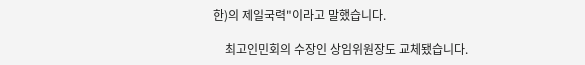한)의 제일국력"이라고 말했습니다.

    최고인민회의 수장인 상임위원장도 교체됐습니다.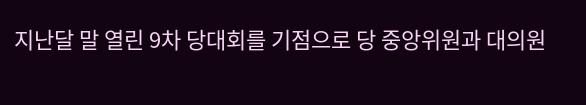지난달 말 열린 9차 당대회를 기점으로 당 중앙위원과 대의원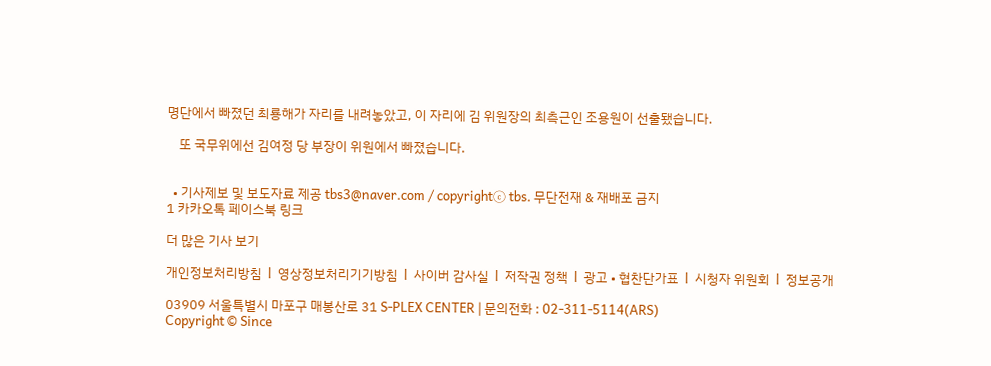명단에서 빠졌던 최룡해가 자리를 내려놓았고, 이 자리에 김 위원장의 최측근인 조용원이 선출됐습니다.

    또 국무위에선 김여정 당 부장이 위원에서 빠졌습니다.


  • 기사제보 및 보도자료 제공 tbs3@naver.com / copyrightⓒ tbs. 무단전재 & 재배포 금지
1 카카오톡 페이스북 링크

더 많은 기사 보기

개인정보처리방침  l  영상정보처리기기방침  l  사이버 감사실  l  저작권 정책  l  광고 • 협찬단가표  l  시청자 위원회  l  정보공개

03909 서울특별시 마포구 매봉산로 31 S-PLEX CENTER | 문의전화 : 02-311-5114(ARS)
Copyright © Since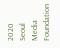2020 Seoul Media Foundation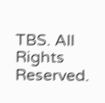TBS. All Rights Reserved.